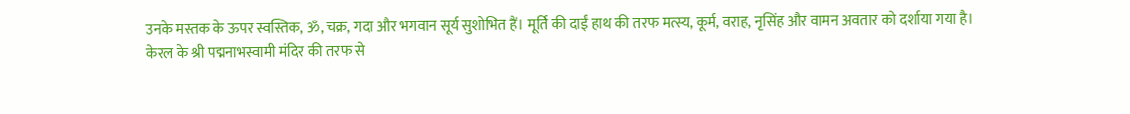उनके मस्तक के ऊपर स्वस्तिक, ॐ, चक्र, गदा और भगवान सूर्य सुशोभित हैं। मूर्ति की दाईं हाथ की तरफ मत्स्य, कूर्म, वराह, नृसिंह और वामन अवतार को दर्शाया गया है।
केरल के श्री पद्मनाभस्वामी मंदिर की तरफ से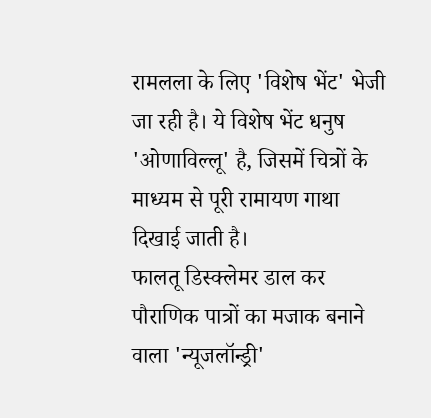रामलला के लिए 'विशेष भेंट' भेजी जा रही है। ये विशेष भेंट धनुष 'ओणाविल्लू' है, जिसमें चित्रों के माध्यम से पूरी रामायण गाथा दिखाई जाती है।
फालतू डिस्क्लेमर डाल कर पौराणिक पात्रों का मजाक बनाने वाला 'न्यूजलॉन्ड्री'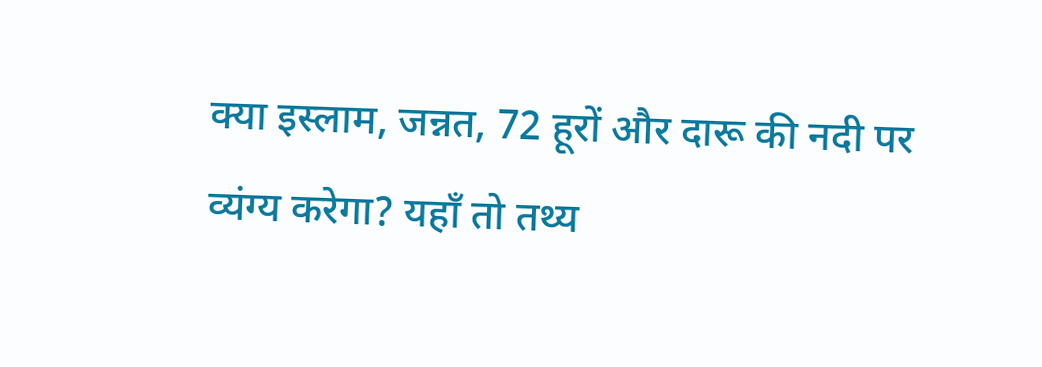क्या इस्लाम, जन्नत, 72 हूरों और दारू की नदी पर व्यंग्य करेगा? यहाँ तो तथ्य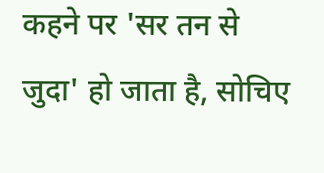कहने पर 'सर तन से जुदा' हो जाता है, सोचिए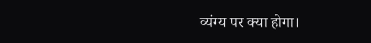व्यंग्य पर क्या होगा।